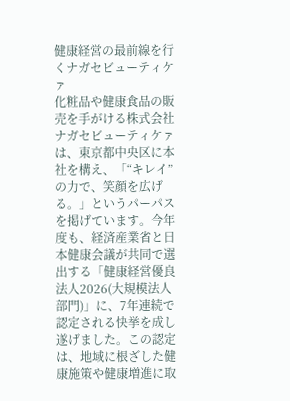健康経営の最前線を行くナガセビューティケァ
化粧品や健康食品の販売を手がける株式会社ナガセビューティケァは、東京都中央区に本社を構え、「“キレイ”の力で、笑顔を広げる。」というパーパスを掲げています。今年度も、経済産業省と日本健康会議が共同で選出する「健康経営優良法人2026(大規模法人部門)」に、7年連続で認定される快挙を成し遂げました。この認定は、地域に根ざした健康施策や健康増進に取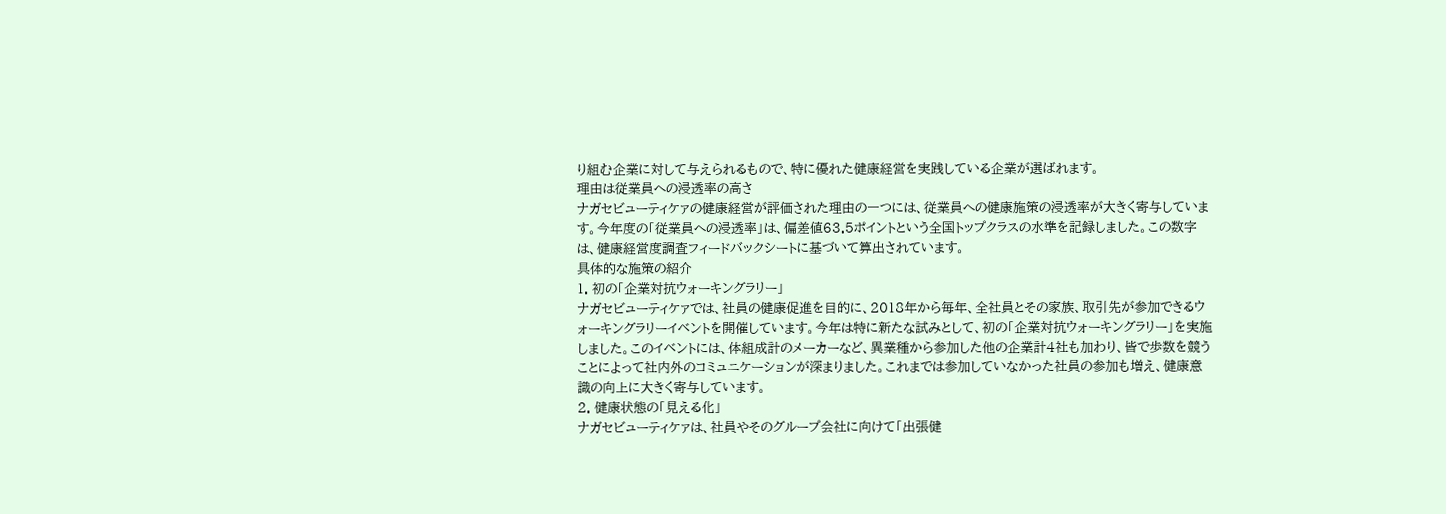り組む企業に対して与えられるもので、特に優れた健康経営を実践している企業が選ばれます。
理由は従業員への浸透率の高さ
ナガセビューティケァの健康経営が評価された理由の一つには、従業員への健康施策の浸透率が大きく寄与しています。今年度の「従業員への浸透率」は、偏差値63.5ポイントという全国トップクラスの水準を記録しました。この数字は、健康経営度調査フィードバックシートに基づいて算出されています。
具体的な施策の紹介
1. 初の「企業対抗ウォーキングラリー」
ナガセビューティケァでは、社員の健康促進を目的に、2018年から毎年、全社員とその家族、取引先が参加できるウォーキングラリーイベントを開催しています。今年は特に新たな試みとして、初の「企業対抗ウォーキングラリー」を実施しました。このイベントには、体組成計のメーカーなど、異業種から参加した他の企業計4社も加わり、皆で歩数を競うことによって社内外のコミュニケーションが深まりました。これまでは参加していなかった社員の参加も増え、健康意識の向上に大きく寄与しています。
2. 健康状態の「見える化」
ナガセビューティケァは、社員やそのグループ会社に向けて「出張健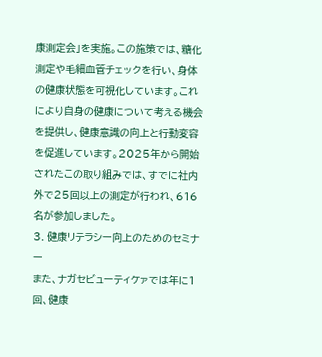康測定会」を実施。この施策では、糖化測定や毛細血管チェックを行い、身体の健康状態を可視化しています。これにより自身の健康について考える機会を提供し、健康意識の向上と行動変容を促進しています。2025年から開始されたこの取り組みでは、すでに社内外で25回以上の測定が行われ、616名が参加しました。
3. 健康リテラシー向上のためのセミナー
また、ナガセビューティケァでは年に1回、健康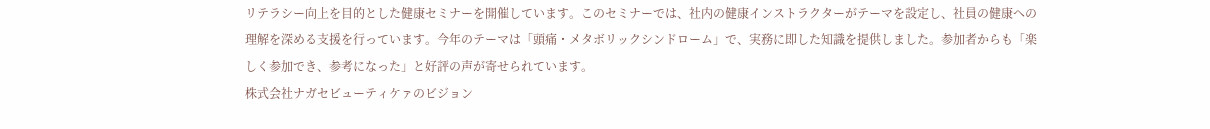リテラシー向上を目的とした健康セミナーを開催しています。このセミナーでは、社内の健康インストラクターがテーマを設定し、社員の健康への理解を深める支援を行っています。今年のテーマは「頭痛・メタボリックシンドローム」で、実務に即した知識を提供しました。参加者からも「楽しく参加でき、参考になった」と好評の声が寄せられています。
株式会社ナガセビューティケァのビジョン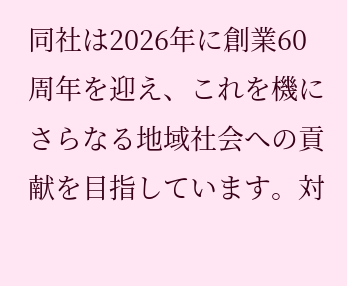同社は2026年に創業60周年を迎え、これを機にさらなる地域社会への貢献を目指しています。対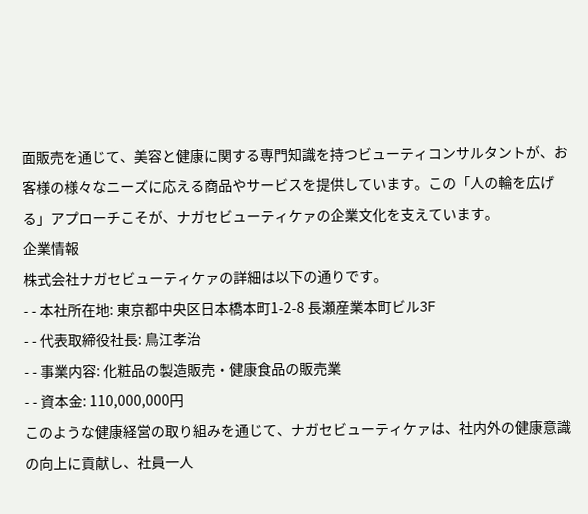面販売を通じて、美容と健康に関する専門知識を持つビューティコンサルタントが、お客様の様々なニーズに応える商品やサービスを提供しています。この「人の輪を広げる」アプローチこそが、ナガセビューティケァの企業文化を支えています。
企業情報
株式会社ナガセビューティケァの詳細は以下の通りです。
- - 本社所在地: 東京都中央区日本橋本町1-2-8 長瀬産業本町ビル3F
- - 代表取締役社長: 鳥江孝治
- - 事業内容: 化粧品の製造販売・健康食品の販売業
- - 資本金: 110,000,000円
このような健康経営の取り組みを通じて、ナガセビューティケァは、社内外の健康意識の向上に貢献し、社員一人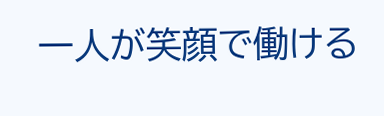一人が笑顔で働ける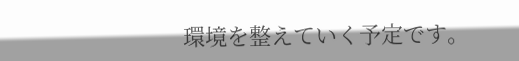環境を整えていく予定です。